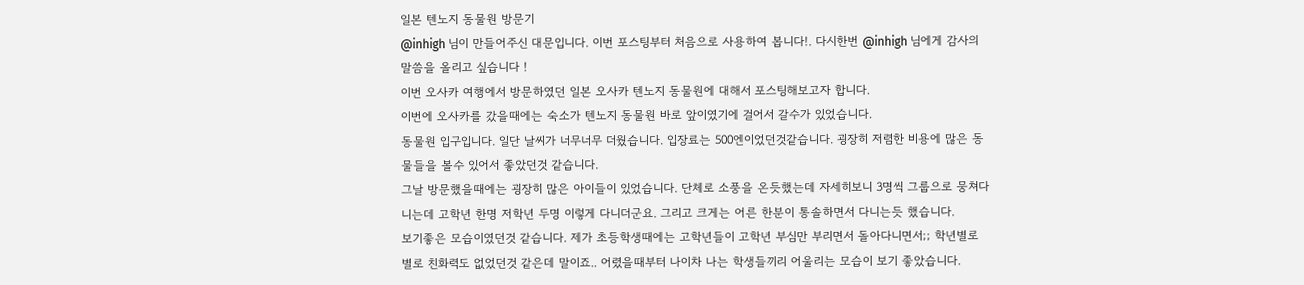일본 텐노지 동물원 방문기
@inhigh 님이 만들어주신 대문입니다. 이번 포스팅부터 처음으로 사용하여 봅니다!. 다시한번 @inhigh 님에게 감사의 말씀을 올리고 싶습니다 !
이번 오사카 여행에서 방문하였던 일본 오사카 텐노지 동물원에 대해서 포스팅해보고자 합니다.
이번에 오사카를 갔을때에는 숙소가 텐노지 동물원 바로 앞이였기에 걸어서 갈수가 있었습니다.
동물원 입구입니다. 일단 날씨가 너무너무 더웠습니다. 입장료는 500엔이었던것같습니다. 굉장히 저렴한 비용에 많은 동물들을 볼수 있어서 좋았던것 같습니다.
그날 방문했을때에는 굉장히 많은 아이들이 있었습니다. 단체로 소풍을 온듯했는데 자세히보니 3명씩 그룹으로 뭉쳐다니는데 고학년 한명 저학년 두명 이렇게 다니더군요. 그리고 크게는 어른 한분이 통솔하면서 다니는듯 했습니다.
보기좋은 모습이였던것 같습니다. 제가 초등학생때에는 고학년들이 고학년 부심만 부리면서 돌아다니면서;; 학년별로 별로 친화력도 없었던것 같은데 말이죠.. 어렸을때부터 나이차 나는 학생들끼리 어울리는 모습이 보기 좋았습니다.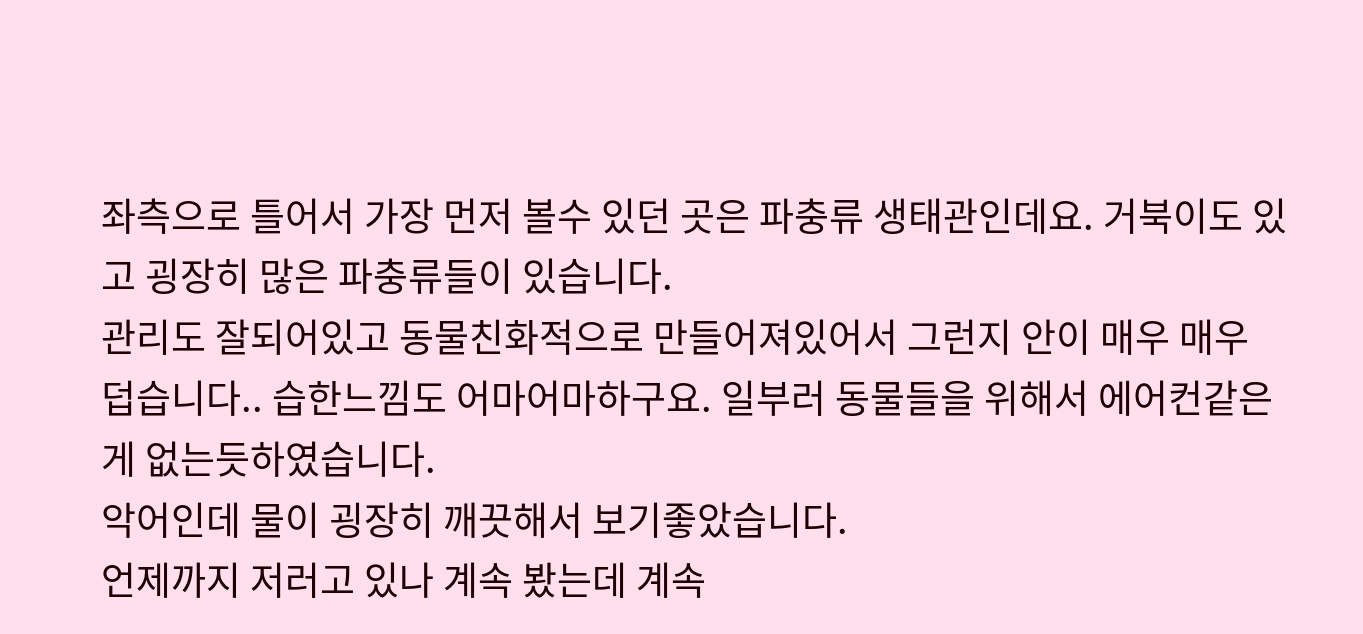좌측으로 틀어서 가장 먼저 볼수 있던 곳은 파충류 생태관인데요. 거북이도 있고 굉장히 많은 파충류들이 있습니다.
관리도 잘되어있고 동물친화적으로 만들어져있어서 그런지 안이 매우 매우 덥습니다.. 습한느낌도 어마어마하구요. 일부러 동물들을 위해서 에어컨같은게 없는듯하였습니다.
악어인데 물이 굉장히 깨끗해서 보기좋았습니다.
언제까지 저러고 있나 계속 봤는데 계속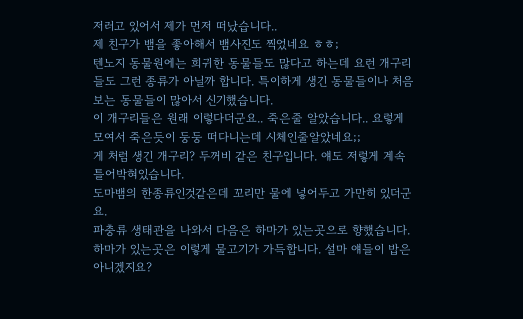저러고 있어서 제가 먼저 떠났습니다..
제 친구가 뱀을 좋아해서 뱀사진도 찍었네요 ㅎㅎ;
텐노지 동물원에는 희귀한 동물들도 많다고 하는데 요런 개구리들도 그런 종류가 아닐까 합니다. 특이하게 생긴 동물들이나 처음보는 동물들이 많아서 신기했습니다.
이 개구리들은 원래 이렇다더군요.. 죽은줄 알았습니다.. 요렇게 모여서 죽은듯이 둥둥 떠다니는데 시체인줄알았네요;;
게 처럼 생긴 개구리? 두꺼비 같은 친구입니다. 얘도 저렇게 계속 틀어박혀있습니다.
도마뱀의 한종류인것같은데 꼬리만 물에 넣어두고 가만히 있더군요.
파충류 생태관을 나와서 다음은 하마가 있는곳으로 향했습니다. 하마가 있는곳은 이렇게 물고기가 가득합니다. 설마 얘들이 밥은 아니겠지요?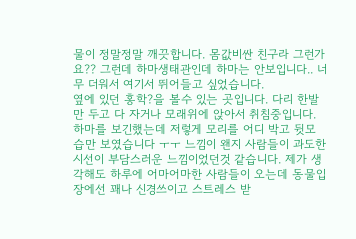물이 정말정말 깨끗합니다. 몸값비싼 친구라 그런가요?? 그런데 하마생태관인데 하마는 안보입니다.. 너무 더워서 여기서 뛰어들고 싶었습니다.
옆에 있던 홍학?을 볼수 있는 곳입니다. 다리 한발만 두고 다 자거나 모래위에 앉아서 취침중입니다.
하마를 보긴했는데 저렇게 모리를 어디 박고 뒷모습만 보였습니다 ㅜㅜ 느낌이 왠지 사람들이 과도한 시선이 부담스러운 느낌이었던것 같습니다. 제가 생각해도 하루에 어마어마한 사람들이 오는데 동물입장에선 꽤나 신경쓰이고 스트레스 받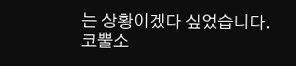는 상황이겠다 싶었습니다.
코뿔소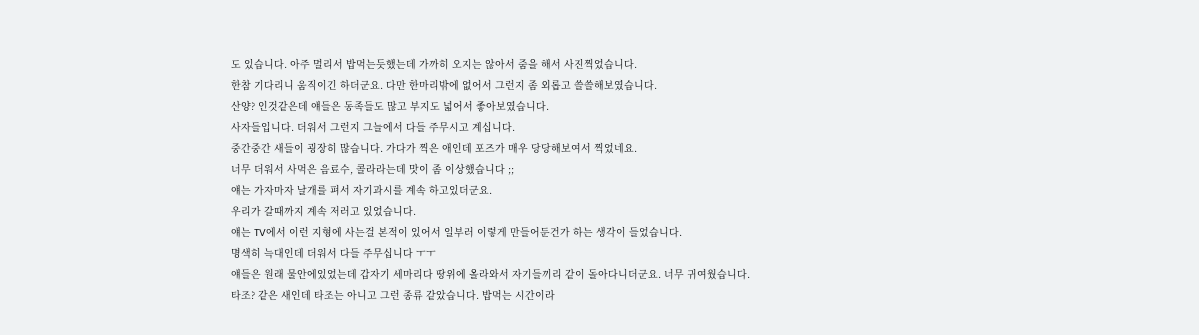도 있습니다. 아주 멀리서 밥먹는듯했는데 가까히 오지는 않아서 줌을 해서 사진찍었습니다.
한참 기다리니 움직이긴 하더군요. 다만 한마리밖에 없어서 그런지 좀 외롭고 쓸쓸해보였습니다.
산양? 인것같은데 얘들은 동족들도 많고 부지도 넓어서 좋아보였습니다.
사자들입니다. 더워서 그런지 그늘에서 다들 주무시고 계십니다.
중간중간 새들이 굉장히 많습니다. 가다가 찍은 애인데 포즈가 매우 당당해보여서 찍었네요.
너무 더워서 사먹은 음료수, 콜라라는데 맛이 좀 이상했습니다 ;;
얘는 가자마자 날개를 펴서 자기과시를 계속 하고있더군요.
우리가 갈때까지 계속 저러고 있었습니다.
얘는 TV에서 이런 지형에 사는걸 본적이 있어서 일부러 이렇게 만들어둔건가 하는 생각이 들었습니다.
명색히 늑대인데 더워서 다들 주무십니다 ㅜㅜ
얘들은 원래 물안에있었는데 갑자기 세마리다 땅위에 올라와서 자기들끼리 같이 돌아다니더군요. 너무 귀여웠습니다.
타조? 같은 새인데 타조는 아니고 그런 종류 같았습니다. 밥먹는 시간이라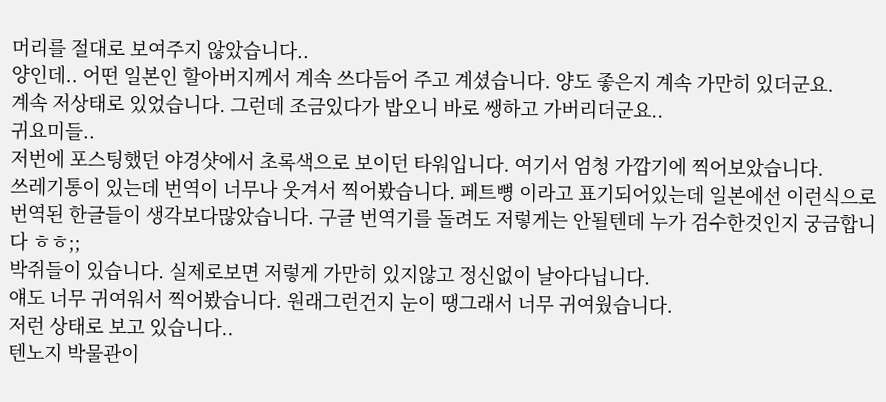머리를 절대로 보여주지 않았습니다..
양인데.. 어떤 일본인 할아버지께서 계속 쓰다듬어 주고 계셨습니다. 양도 좋은지 계속 가만히 있더군요.
계속 저상태로 있었습니다. 그런데 조금있다가 밥오니 바로 쌩하고 가버리더군요..
귀요미들..
저번에 포스팅했던 야경샷에서 초록색으로 보이던 타워입니다. 여기서 엄청 가깝기에 찍어보았습니다.
쓰레기통이 있는데 번역이 너무나 웃겨서 찍어봤습니다. 페트뼝 이라고 표기되어있는데 일본에선 이런식으로 번역된 한글들이 생각보다많았습니다. 구글 번역기를 돌려도 저렇게는 안될텐데 누가 검수한것인지 궁금합니다 ㅎㅎ;;
박쥐들이 있습니다. 실제로보면 저렇게 가만히 있지않고 정신없이 날아다닙니다.
얘도 너무 귀여워서 찍어봤습니다. 원래그런건지 눈이 땡그래서 너무 귀여웠습니다.
저런 상태로 보고 있습니다..
텐노지 박물관이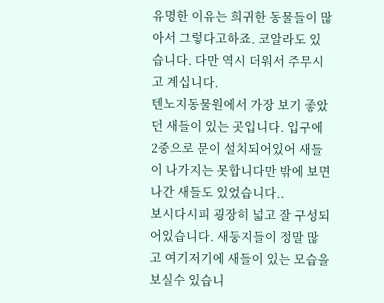유명한 이유는 희귀한 동물들이 많아서 그렇다고하죠. 코알라도 있습니다. 다만 역시 더워서 주무시고 계십니다.
텐노지동물원에서 가장 보기 좋았던 새들이 있는 곳입니다. 입구에 2중으로 문이 설치되어있어 새들이 나가지는 못합니다만 밖에 보면 나간 새들도 있었습니다..
보시다시피 굉장히 넓고 잘 구성되어있습니다. 새둥지들이 정말 많고 여기저기에 새들이 있는 모습을 보실수 있습니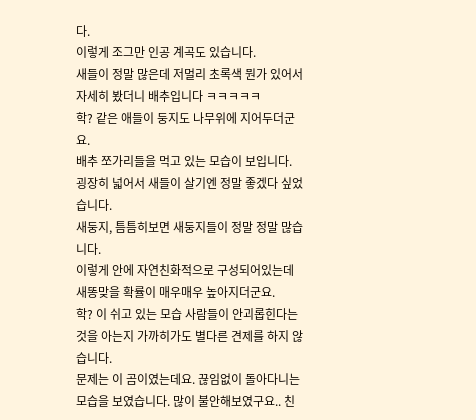다.
이렇게 조그만 인공 계곡도 있습니다.
새들이 정말 많은데 저멀리 초록색 뭔가 있어서 자세히 봤더니 배추입니다 ㅋㅋㅋㅋㅋ
학? 같은 애들이 둥지도 나무위에 지어두더군요.
배추 쪼가리들을 먹고 있는 모습이 보입니다. 굉장히 넓어서 새들이 살기엔 정말 좋겠다 싶었습니다.
새둥지, 틈틈히보면 새둥지들이 정말 정말 많습니다.
이렇게 안에 자연친화적으로 구성되어있는데 새똥맞을 확률이 매우매우 높아지더군요.
학? 이 쉬고 있는 모습 사람들이 안괴롭힌다는것을 아는지 가까히가도 별다른 견제를 하지 않습니다.
문제는 이 곰이였는데요. 끊임없이 돌아다니는 모습을 보였습니다. 많이 불안해보였구요.. 친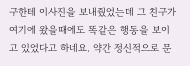구한테 이사진을 보내줬었는데 그 친구가 여기에 왔을때에도 똑같은 행동을 보이고 있었다고 하네요. 약간 정신적으로 문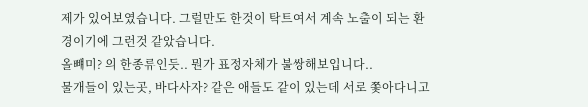제가 있어보였습니다. 그럴만도 한것이 탁트여서 계속 노출이 되는 환경이기에 그런것 같았습니다.
올뺴미? 의 한종류인듯.. 뭔가 표정자체가 불쌍해보입니다..
물개들이 있는곳, 바다사자? 같은 애들도 같이 있는데 서로 쫓아다니고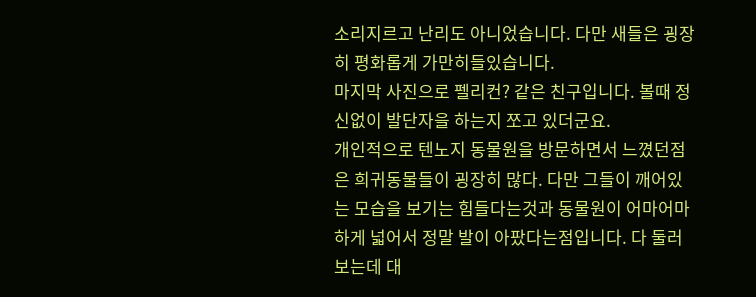소리지르고 난리도 아니었습니다. 다만 새들은 굉장히 평화롭게 가만히들있습니다.
마지막 사진으로 펠리컨? 같은 친구입니다. 볼때 정신없이 발단자을 하는지 쪼고 있더군요.
개인적으로 텐노지 동물원을 방문하면서 느꼈던점은 희귀동물들이 굉장히 많다. 다만 그들이 깨어있는 모습을 보기는 힘들다는것과 동물원이 어마어마하게 넓어서 정말 발이 아팠다는점입니다. 다 둘러보는데 대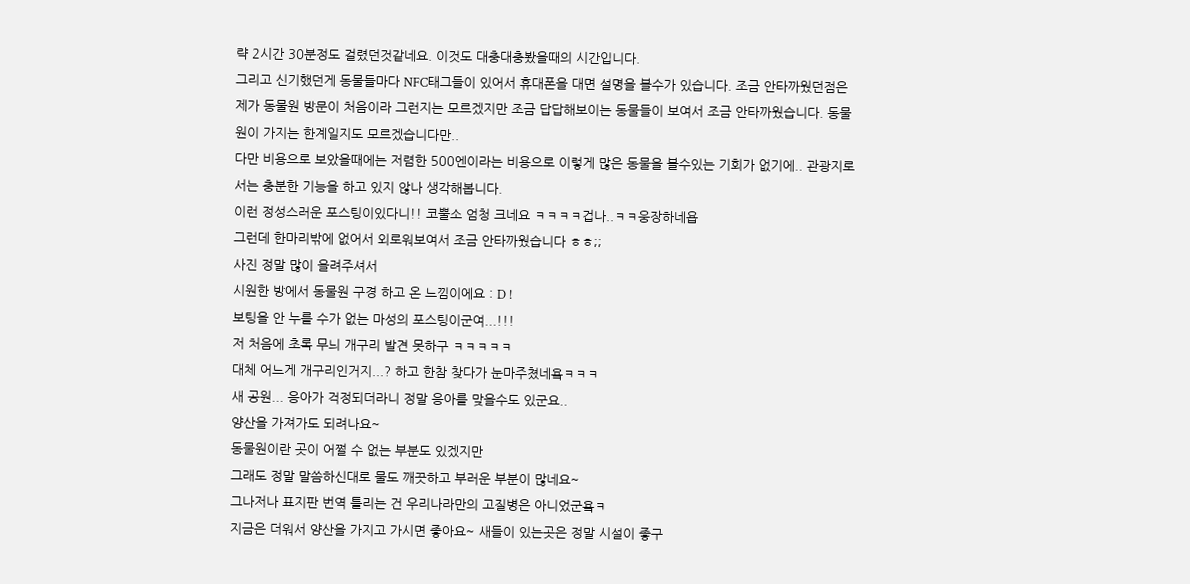략 2시간 30분정도 걸렸던것같네요. 이것도 대충대충봤을때의 시간입니다.
그리고 신기했던게 동물들마다 NFC태그들이 있어서 휴대폰을 대면 설명을 볼수가 있습니다. 조금 안타까웠던점은 제가 동물원 방문이 처음이라 그런지는 모르겠지만 조금 답답해보이는 동물들이 보여서 조금 안타까웠습니다. 동물원이 가지는 한계일지도 모르겠습니다만..
다만 비용으로 보았을때에는 저렴한 500엔이라는 비용으로 이렇게 많은 동물을 볼수있는 기회가 없기에.. 관광지로서는 충분한 기능을 하고 있지 않나 생각해봅니다.
이런 정성스러운 포스팅이있다니!! 코뿔소 엄청 크네요 ㅋㅋㅋㅋ겁나..ㅋㅋ웅장하네욥
그런데 한마리밖에 없어서 외로워보여서 조금 안타까웠습니다 ㅎㅎ;;
사진 정말 많이 올려주셔서
시원한 방에서 동물원 구경 하고 온 느낌이에요 : D !
보팅을 안 누를 수가 없는 마성의 포스팅이군여...!!!
저 처음에 초록 무늬 개구리 발견 못하구 ㅋㅋㅋㅋㅋ
대체 어느게 개구리인거지...? 하고 한참 찾다가 눈마주쳤네욬ㅋㅋㅋ
새 공원... 응아가 걱정되더라니 정말 응아를 맞을수도 있군요..
양산을 가져가도 되려나요~
동물원이란 곳이 어쩔 수 없는 부분도 있겠지만
그래도 정말 말씀하신대로 물도 깨끗하고 부러운 부분이 많네요~
그나저나 표지판 번역 틀리는 건 우리나라만의 고질병은 아니었군욬ㅋ
지금은 더워서 양산을 가지고 가시면 좋아요~ 새들이 있는곳은 정말 시설이 좋구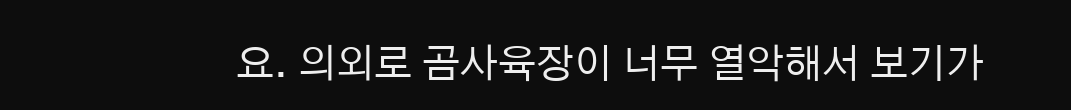요. 의외로 곰사육장이 너무 열악해서 보기가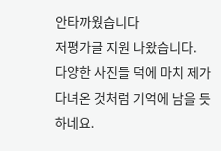안타까웠습니다
저평가글 지원 나왔습니다.
다양한 사진들 덕에 마치 제가 다녀온 것처럼 기억에 남을 듯 하네요.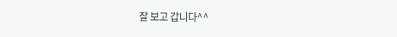잘 보고 갑니다^^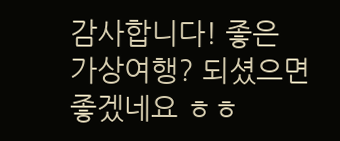감사합니다! 좋은 가상여행? 되셨으면 좋겠네요 ㅎㅎ